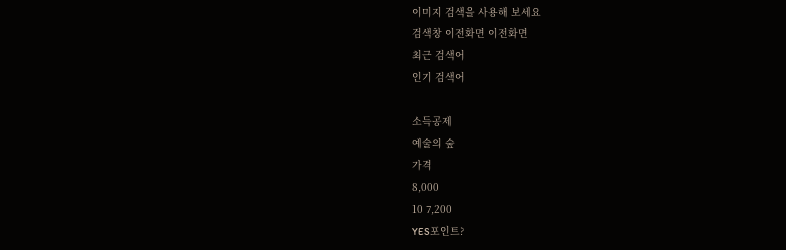이미지 검색을 사용해 보세요
검색창 이전화면 이전화면
최근 검색어
인기 검색어

소득공제
예술의 숲
가격
8,000
10 7,200
YES포인트?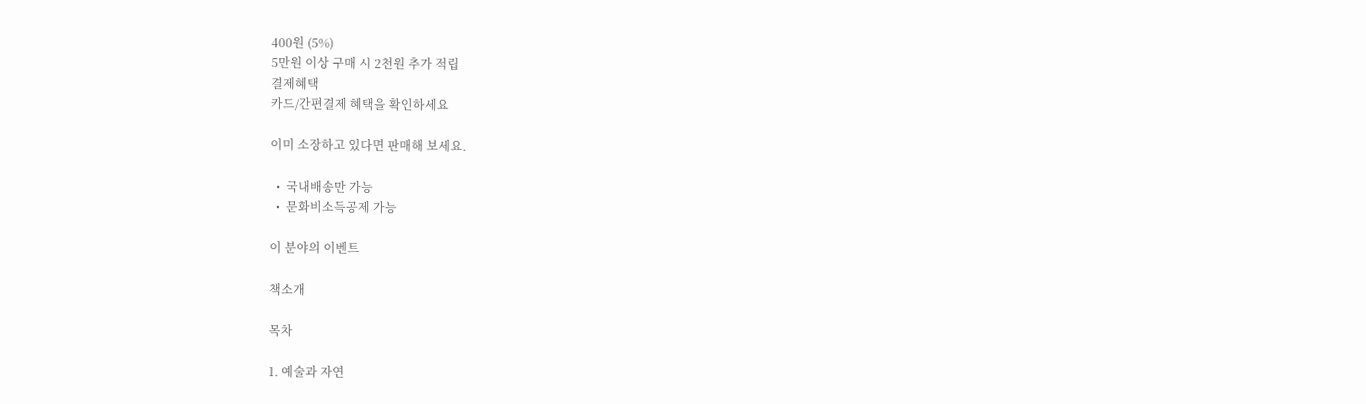400원 (5%)
5만원 이상 구매 시 2천원 추가 적립
결제혜택
카드/간편결제 혜택을 확인하세요

이미 소장하고 있다면 판매해 보세요.

  •  국내배송만 가능
  •  문화비소득공제 가능

이 분야의 이벤트

책소개

목차

1. 예술과 자연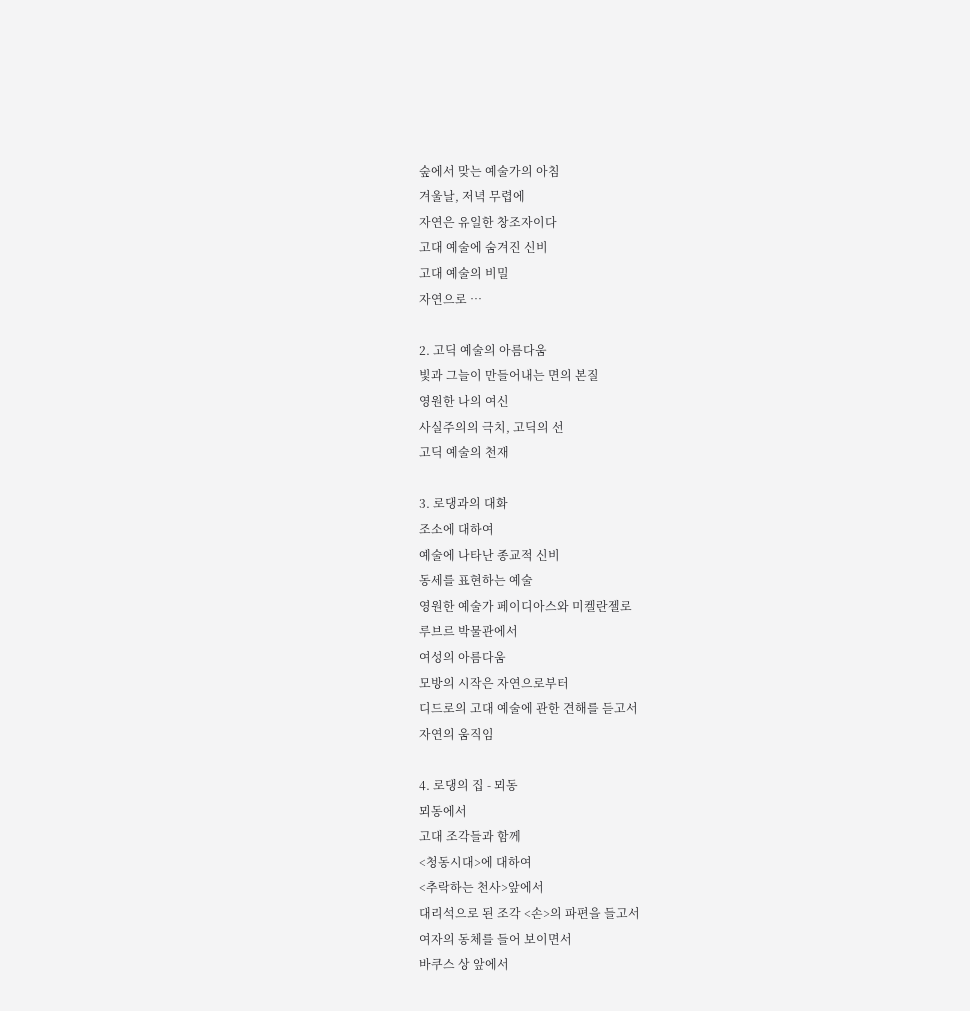숲에서 맞는 예술가의 아침
겨울날, 저녁 무렵에
자연은 유일한 창조자이다
고대 예술에 숨겨진 신비
고대 예술의 비밀
자연으로 …

2. 고딕 예술의 아름다움
빛과 그늘이 만들어내는 면의 본질
영원한 나의 여신
사실주의의 극치, 고딕의 선
고딕 예술의 천재

3. 로댕과의 대화
조소에 대하여
예술에 나타난 종교적 신비
동세를 표현하는 예술
영원한 예술가 페이디아스와 미켈란젤로
루브르 박물관에서
여성의 아름다움
모방의 시작은 자연으로부터
디드로의 고대 예술에 관한 견해를 듣고서
자연의 움직임

4. 로댕의 집 - 뫼동
뫼동에서
고대 조각들과 함께
<청동시대>에 대하여
<추락하는 천사>앞에서
대리석으로 된 조각 <손>의 파편을 들고서
여자의 동체를 들어 보이면서
바쿠스 상 앞에서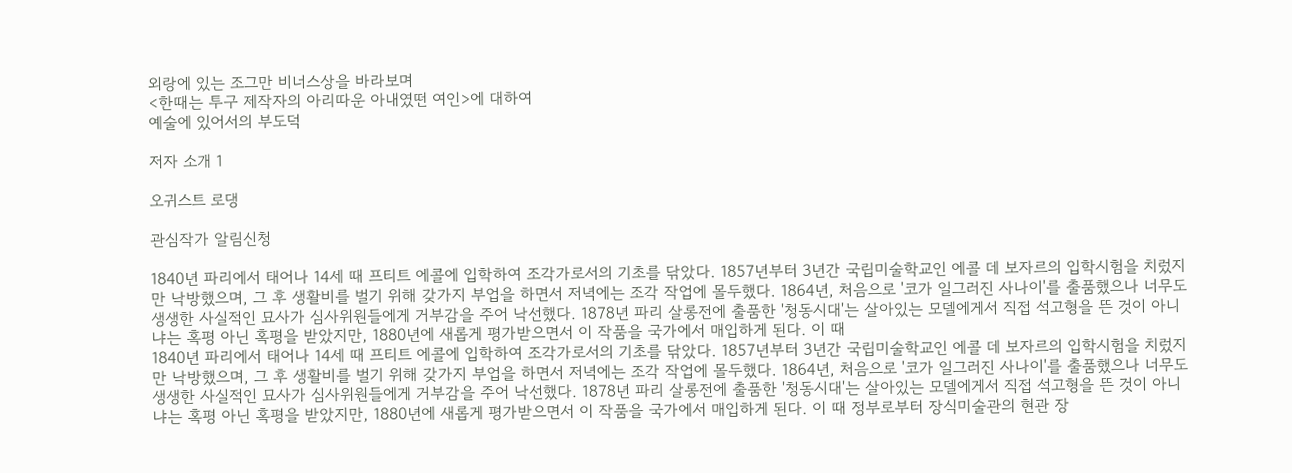외랑에 있는 조그만 비너스상을 바라보며
<한때는 투구 제작자의 아리따운 아내였떤 여인>에 대하여
예술에 있어서의 부도덕

저자 소개 1

오귀스트 로댕

관심작가 알림신청

1840년 파리에서 태어나 14세 때 프티트 에콜에 입학하여 조각가로서의 기초를 닦았다. 1857년부터 3년간 국립미술학교인 에콜 데 보자르의 입학시험을 치렀지만 낙방했으며, 그 후 생활비를 벌기 위해 갖가지 부업을 하면서 저녁에는 조각 작업에 몰두했다. 1864년, 처음으로 '코가 일그러진 사나이'를 출품했으나 너무도 생생한 사실적인 묘사가 심사위원들에게 거부감을 주어 낙선했다. 1878년 파리 살롱전에 출품한 '청동시대'는 살아있는 모델에게서 직접 석고형을 뜬 것이 아니냐는 혹평 아닌 혹평을 받았지만, 1880년에 새롭게 평가받으면서 이 작품을 국가에서 매입하게 된다. 이 때
1840년 파리에서 태어나 14세 때 프티트 에콜에 입학하여 조각가로서의 기초를 닦았다. 1857년부터 3년간 국립미술학교인 에콜 데 보자르의 입학시험을 치렀지만 낙방했으며, 그 후 생활비를 벌기 위해 갖가지 부업을 하면서 저녁에는 조각 작업에 몰두했다. 1864년, 처음으로 '코가 일그러진 사나이'를 출품했으나 너무도 생생한 사실적인 묘사가 심사위원들에게 거부감을 주어 낙선했다. 1878년 파리 살롱전에 출품한 '청동시대'는 살아있는 모델에게서 직접 석고형을 뜬 것이 아니냐는 혹평 아닌 혹평을 받았지만, 1880년에 새롭게 평가받으면서 이 작품을 국가에서 매입하게 된다. 이 때 정부로부터 장식미술관의 현관 장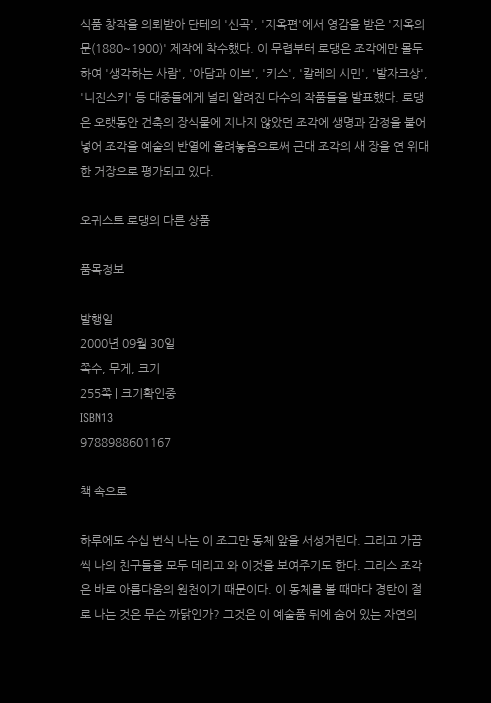식품 창작을 의뢰받아 단테의 '신곡', '지옥편'에서 영감을 받은 '지옥의 문(1880~1900)' 제작에 착수했다. 이 무렵부터 로댕은 조각에만 몰두하여 '생각하는 사람', '아담과 이브', '키스', '칼레의 시민', '발자크상', '니진스키' 등 대중들에게 널리 알려진 다수의 작품들을 발표했다. 로댕은 오랫동안 건축의 장식물에 지나지 않았던 조각에 생명과 감정을 불어넣어 조각을 예술의 반열에 올려놓음으로써 근대 조각의 새 장을 연 위대한 거장으로 평가되고 있다.

오귀스트 로댕의 다른 상품

품목정보

발행일
2000년 09월 30일
쪽수, 무게, 크기
255쪽 | 크기확인중
ISBN13
9788988601167

책 속으로

하루에도 수십 번식 나는 이 조그만 동체 앞을 서성거린다. 그리고 가끔씩 나의 친구들을 모두 데리고 와 이것을 보여주기도 한다. 그리스 조각은 바로 아름다움의 원천이기 때문이다. 이 동체를 볼 때마다 경탄이 절로 나는 것은 무슨 까닭인가? 그것은 이 예술품 뒤에 숨어 있는 자연의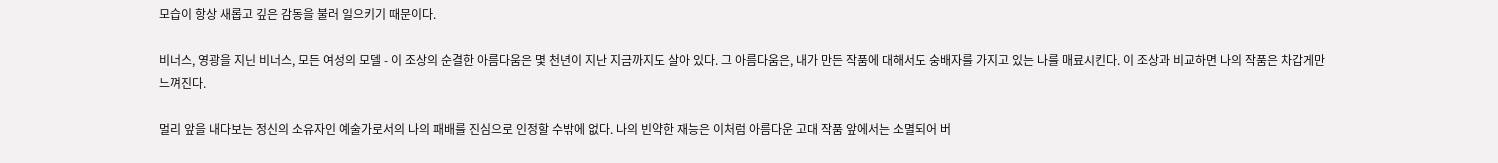모습이 항상 새롭고 깊은 감동을 불러 일으키기 때문이다.

비너스, 영광을 지닌 비너스, 모든 여성의 모델 - 이 조상의 순결한 아름다움은 몇 천년이 지난 지금까지도 살아 있다. 그 아름다움은, 내가 만든 작품에 대해서도 숭배자를 가지고 있는 나를 매료시킨다. 이 조상과 비교하면 나의 작품은 차갑게만 느껴진다.

멀리 앞을 내다보는 정신의 소유자인 예술가로서의 나의 패배를 진심으로 인정할 수밖에 없다. 나의 빈약한 재능은 이처럼 아름다운 고대 작품 앞에서는 소멸되어 버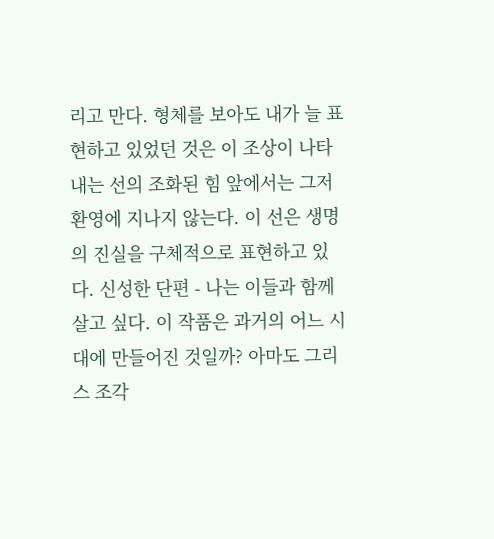리고 만다. 형체를 보아도 내가 늘 표현하고 있었던 것은 이 조상이 나타내는 선의 조화된 힘 앞에서는 그저 환영에 지나지 않는다. 이 선은 생명의 진실을 구체적으로 표현하고 있다. 신성한 단편 - 나는 이들과 함께 살고 싶다. 이 작품은 과거의 어느 시대에 만들어진 것일까? 아마도 그리스 조각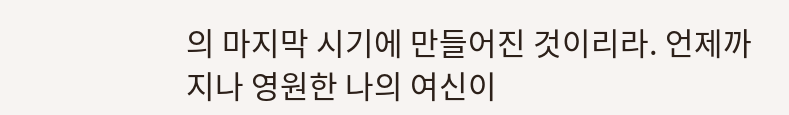의 마지막 시기에 만들어진 것이리라. 언제까지나 영원한 나의 여신이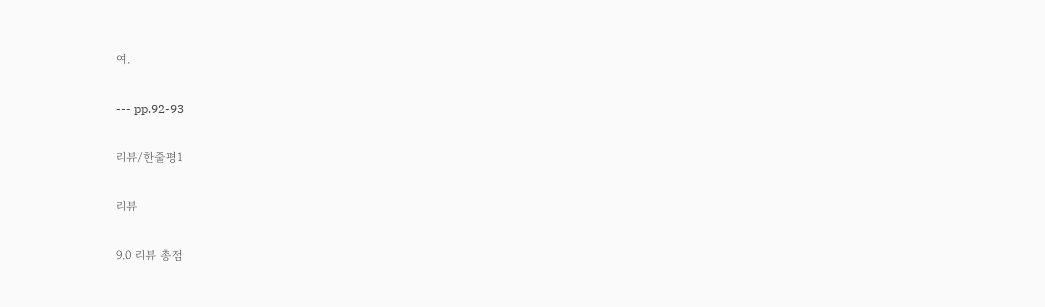여.

--- pp.92-93

리뷰/한줄평1

리뷰

9.0 리뷰 총점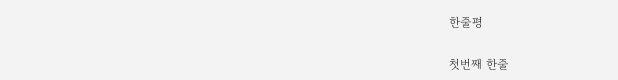한줄평

첫번째 한줄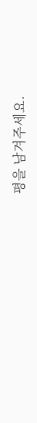평을 남겨주세요.